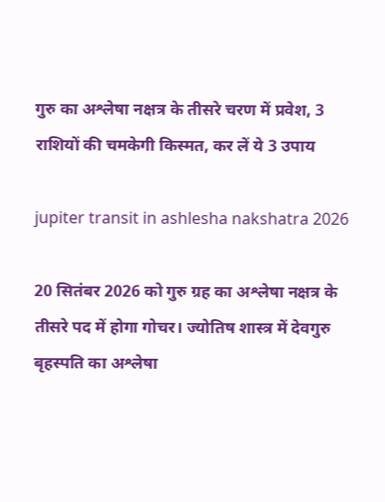गुरु का अश्लेषा नक्षत्र के तीसरे चरण में प्रवेश, 3 राशियों की चमकेगी किस्मत, कर लें ये 3 उपाय

jupiter transit in ashlesha nakshatra 2026

20 सितंबर 2026 को गुरु ग्रह का अश्लेषा नक्षत्र के तीसरे पद में होगा गोचर। ज्योतिष शास्त्र में देवगुरु बृहस्पति का अश्लेषा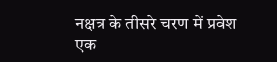नक्षत्र के तीसरे चरण में प्रवेश एक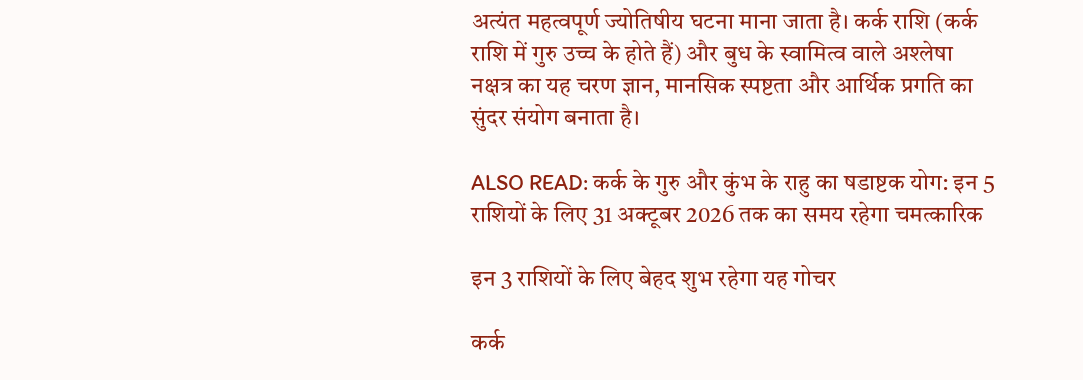अत्यंत महत्वपूर्ण ज्योतिषीय घटना माना जाता है। कर्क राशि (कर्क राशि में गुरु उच्च के होते हैं) और बुध के स्वामित्व वाले अश्लेषा नक्षत्र का यह चरण ज्ञान, मानसिक स्पष्टता और आर्थिक प्रगति का सुंदर संयोग बनाता है।

ALSO READ: कर्क के गुरु और कुंभ के राहु का षडाष्टक योग: इन 5 राशियों के लिए 31 अक्टूबर 2026 तक का समय रहेगा चमत्कारिक

इन 3 राशियों के लिए बेहद शुभ रहेगा यह गोचर

कर्क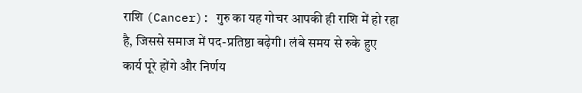राशि (Cancer): गुरु का यह गोचर आपकी ही राशि में हो रहा है, जिससे समाज में पद-प्रतिष्ठा बढ़ेगी। लंबे समय से रुके हुए कार्य पूरे होंगे और निर्णय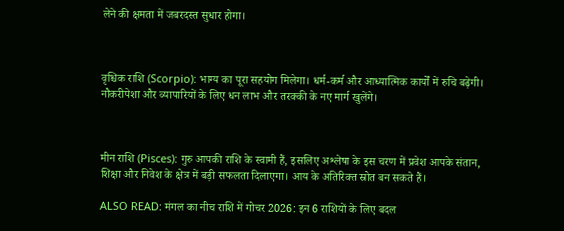लेने की क्षमता में जबरदस्त सुधार होगा।



वृश्चिक राशि (Scorpio): भाग्य का पूरा सहयोग मिलेगा। धर्म-कर्म और आध्यात्मिक कार्यों में रुचि बढ़ेगी। नौकरीपेशा और व्यापारियों के लिए धन लाभ और तरक्की के नए मार्ग खुलेंगे।



मीन राशि (Pisces): गुरु आपकी राशि के स्वामी हैं, इसलिए अश्लेषा के इस चरण में प्रवेश आपके संतान, शिक्षा और निवेश के क्षेत्र में बड़ी सफलता दिलाएगा। आय के अतिरिक्त स्रोत बन सकते हैं।

ALSO READ: मंगल का नीच राशि में गोचर 2026: इन 6 राशियों के लिए बदल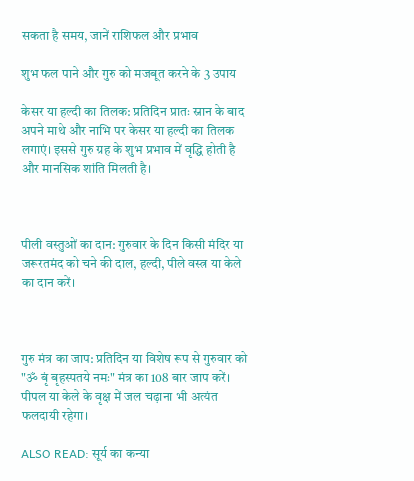सकता है समय, जानें राशिफल और प्रभाव

शुभ फल पाने और गुरु को मजबूत करने के 3 उपाय

केसर या हल्दी का तिलक: प्रतिदिन प्रातः स्नान के बाद अपने माथे और नाभि पर केसर या हल्दी का तिलक लगाएं। इससे गुरु ग्रह के शुभ प्रभाव में वृद्धि होती है और मानसिक शांति मिलती है।



पीली वस्तुओं का दान: गुरुवार के दिन किसी मंदिर या जरूरतमंद को चने की दाल, हल्दी, पीले वस्त्र या केले का दान करें।



गुरु मंत्र का जाप: प्रतिदिन या विशेष रूप से गुरुवार को "ॐ बृं बृहस्पतये नमः" मंत्र का 108 बार जाप करें। पीपल या केले के वृक्ष में जल चढ़ाना भी अत्यंत फलदायी रहेगा।

ALSO READ: सूर्य का कन्या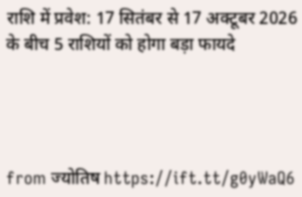राशि में प्रवेश: 17 सितंबर से 17 अक्टूबर 2026 के बीच 5 राशियों को होगा बड़ा फायदे




from ज्योतिष https://ift.tt/g0yWaQ6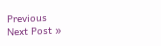Previous
Next Post »